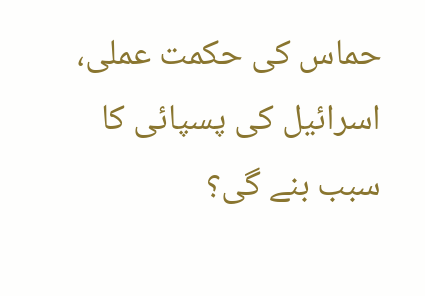حماس کی حکمت عملی، اسرائیل کی پسپائی کا سبب بنے گی؟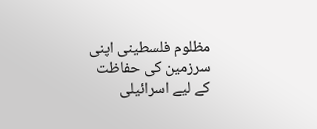مظلوم فلسطینی اپنی سرزمین کی حفاظت کے لیے اسرائیلی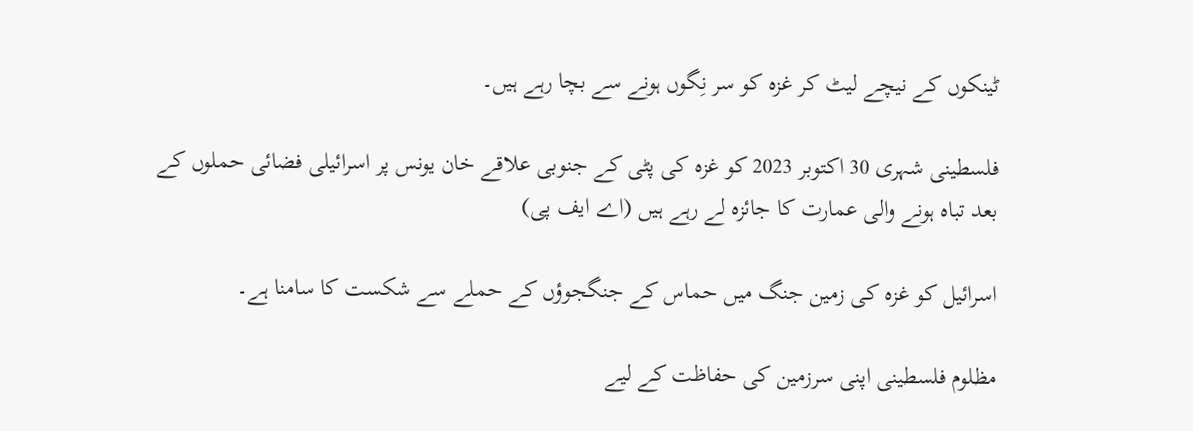ٹینکوں کے نیچے لیٹ کر غزہ کو سر نِگوں ہونے سے بچا رہے ہیں۔

فلسطینی شہری 30 اکتوبر 2023 کو غزہ کی پٹی کے جنوبی علاقے خان یونس پر اسرائیلی فضائی حملوں کے بعد تباہ ہونے والی عمارت کا جائزہ لے رہے ہیں (اے ایف پی)

اسرائیل کو غزہ کی زمین جنگ میں حماس کے جنگجوؤں کے حملے سے شکست کا سامنا ہے۔

مظلوم فلسطینی اپنی سرزمین کی حفاظت کے لیے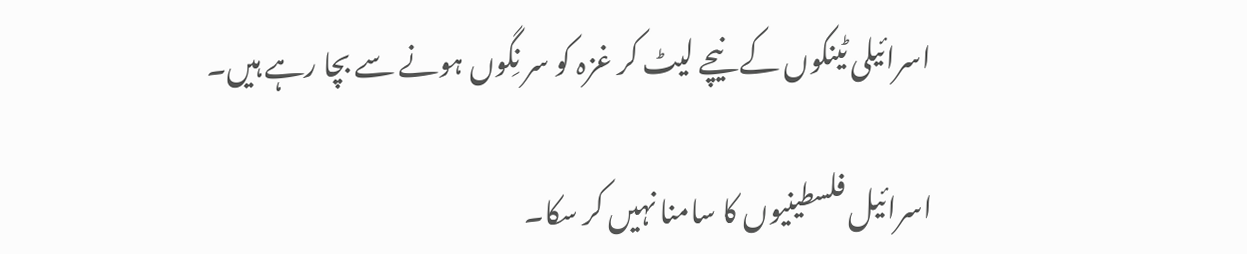اسرائیلی ٹینکوں کے نیچے لیٹ کر غزہ کو سر نِگوں ہونے سے بچا رہے ہیں۔

اسرائیل فلسطینیوں کا سامنا نہیں کر سکا۔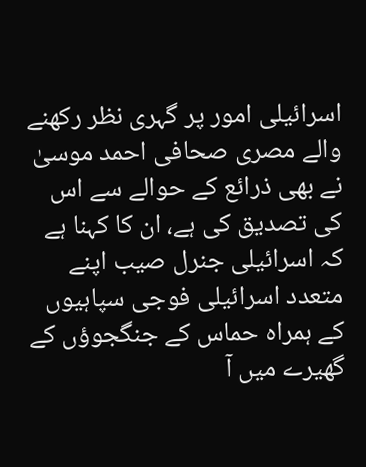اسرائیلی امور پر گہری نظر رکھنے والے مصری صحافی احمد موسیٰ نے بھی ذرائع کے حوالے سے اس کی تصدیق کی ہے، ان کا کہنا ہے کہ اسرائیلی جنرل صیب اپنے متعدد اسرائیلی فوجی سپاہیوں کے ہمراہ حماس کے جنگجوؤں کے گھیرے میں آ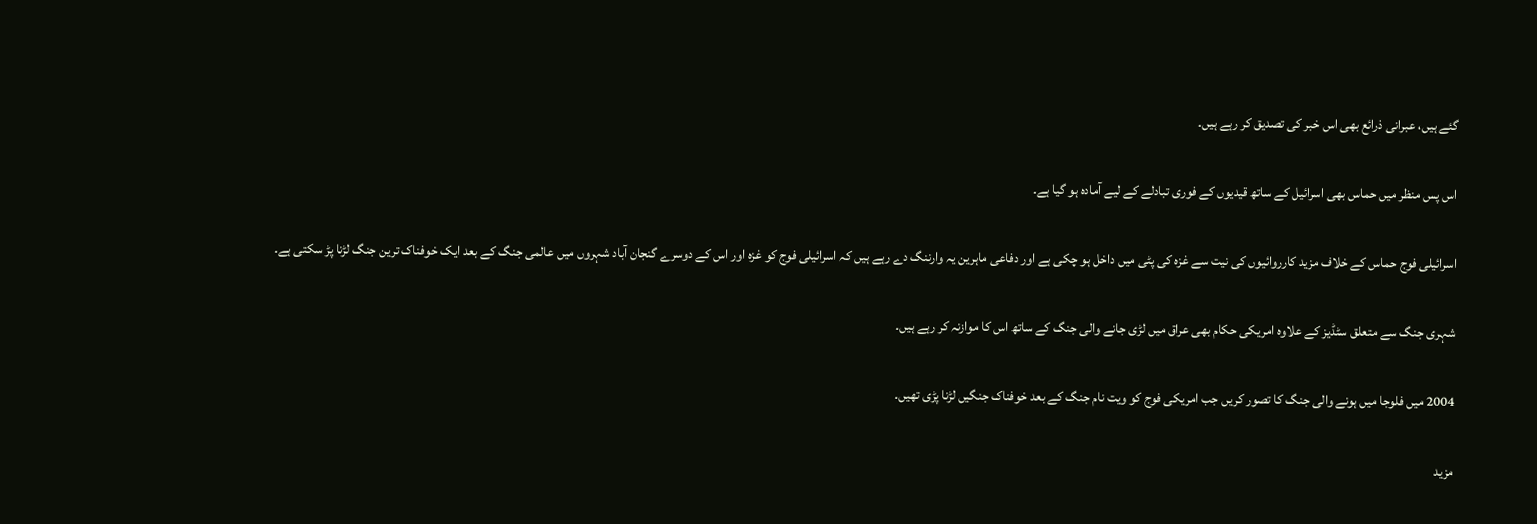گئے ہیں، عبرانی ذرائع بھی اس خبر کی تصدیق کر رہے ہیں۔

اس پس منظر میں حماس بھی اسرائیل کے ساتھ قیدیوں کے فوری تبادلے کے لیے آمادہ ہو گیا ہے۔

اسرائیلی فوج حماس کے خلاف مزید کارروائیوں کی نیت سے غزہ کی پٹی میں داخل ہو چکی ہے اور دفاعی ماہرین یہ وارننگ دے رہے ہیں کہ اسرائیلی فوج کو غزہ اور اس کے دوسرے گنجان آباد شہروں میں عالمی جنگ کے بعد ایک خوفناک ترین جنگ لڑنا پڑ سکتی ہے۔

شہری جنگ سے متعلق سٹڈیز کے علاوہ امریکی حکام بھی عراق میں لڑی جانے والی جنگ کے ساتھ اس کا موازنہ کر رہے ہیں۔

2004 میں فلوجا میں ہونے والی جنگ کا تصور کریں جب امریکی فوج کو ویت نام جنگ کے بعد خوفناک جنگیں لڑنا پڑی تھیں۔

مزید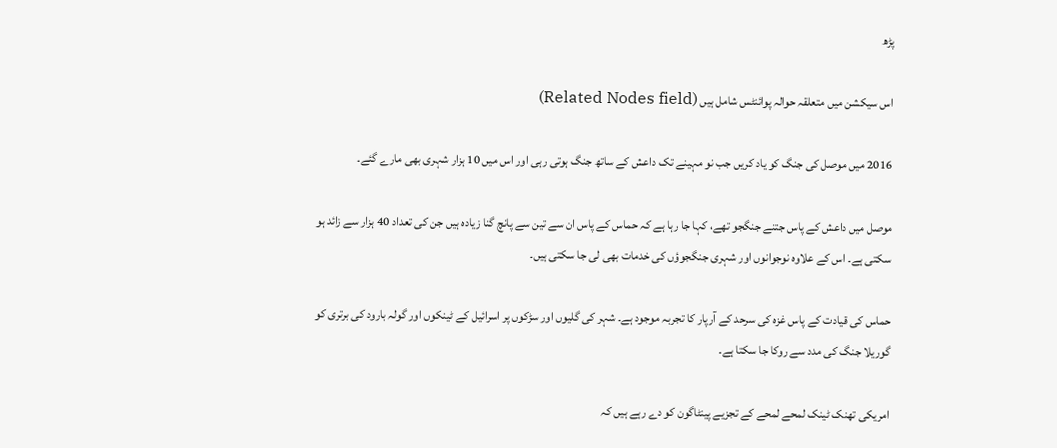پڑھ

اس سیکشن میں متعلقہ حوالہ پوائنٹس شامل ہیں (Related Nodes field)

2016 میں موصل کی جنگ کو یاد کریں جب نو مہینے تک داعش کے ساتھ جنگ ہوتی رہی اور اس میں 10 ہزار شہری بھی مارے گئے۔

موصل میں داعش کے پاس جتنے جنگجو تھے، کہا جا رہا ہے کہ حماس کے پاس ان سے تین سے پانچ گنا زیادہ ہیں جن کی تعداد 40 ہزار سے زائد ہو سکتی ہے۔ اس کے علاوہ نوجوانوں اور شہری جنگجوؤں کی خدمات بھی لی جا سکتی ہیں۔

حماس کی قیادت کے پاس غزہ کی سرحد کے آرپار کا تجربہ موجود ہے۔ شہر کی گلیوں اور سڑکوں پر اسرائیل کے ٹینکوں اور گولہ بارود کی برتری کو گوریلا جنگ کی مدد سے روکا جا سکتا ہے۔

امریکی تھنک ٹینک لمحے لمحے کے تجزیے پینٹاگون کو دے رہے ہیں کہ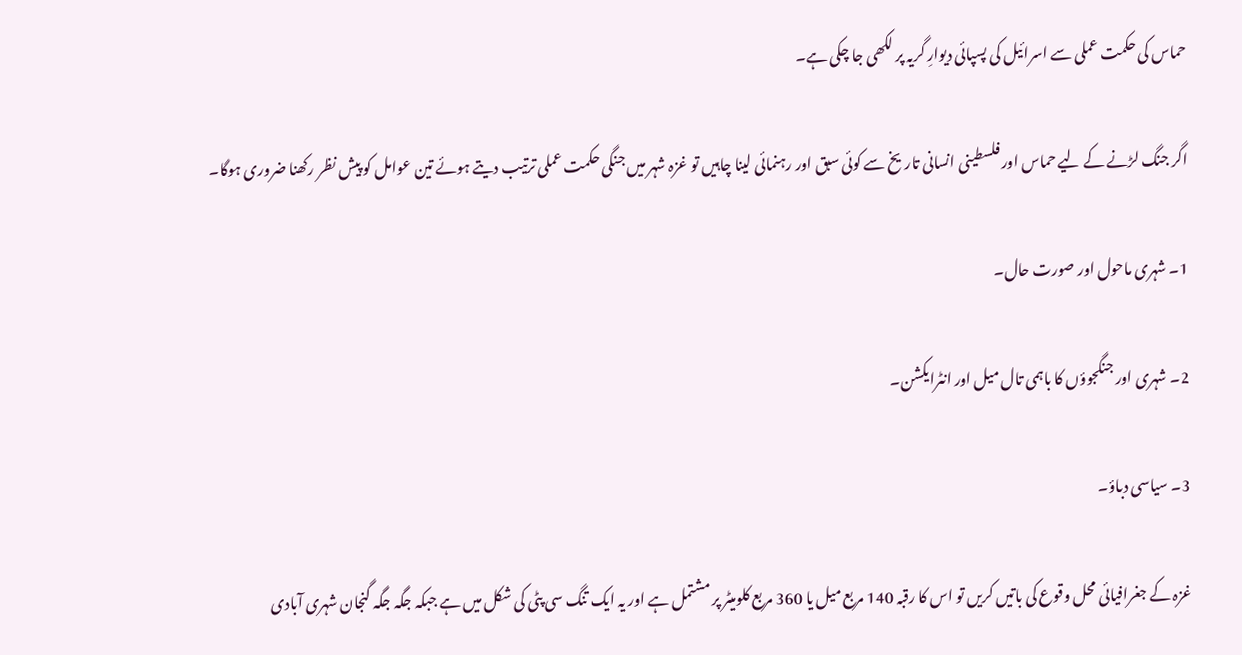حماس کی حکمت عملی سے اسرائیل کی پسپائی دیوارِ گریہ پر لکھی جا چکی ہے۔

اگر جنگ لڑنے کے لیے حماس اور فلسطینی انسانی تاریخ سے کوئی سبق اور رہنمائی لینا چاہیں تو غزہ شہر میں جنگی حکمت عملی ترتیب دیتے ہوئے تین عوامل کو پیش نظر رکھنا ضروری ہوگا۔

1۔ شہری ماحول اور صورت حال۔

2۔ شہری اور جنگجوؤں کا باہمی تال میل اور انٹرایکشن۔

3۔ سیاسی دباؤ۔

غزہ کے جغرافیائی محل وقوع کی باتیں کریں تو اس کا رقبہ 140 مربع میل یا 360 مربع کلومیٹر پر مشتمل ہے اور یہ ایک تنگ سی پٹی کی شکل میں ہے جبکہ جگہ جگہ گنجان شہری آبادی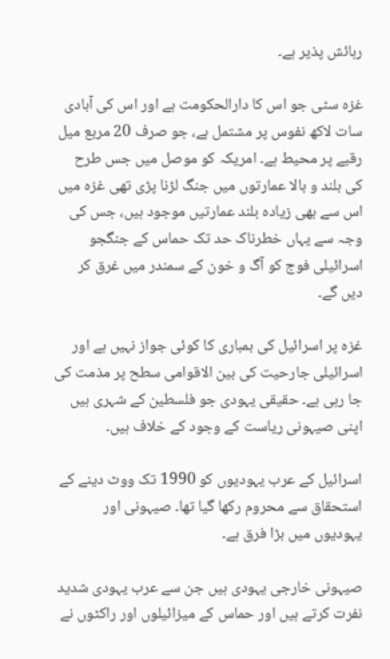رہائش پذیر ہے۔

غزہ سٹی جو اس کا دارالحکومت ہے اور اس کی آبادی سات لاکھ نفوس پر مشتمل ہے، جو صرف 20 مربع میل رقبے پر محیط ہے۔ امریکہ کو موصل میں جس طرح کی بلند و بالا عمارتوں میں جنگ لڑنا پڑی تھی غزہ میں اس سے بھی زیادہ بلند عمارتیں موجود ہیں، جس کی وجہ سے یہاں خطرناک حد تک حماس کے جنگجو اسرائیلی فوج کو آگ و خون کے سمندر میں غرق کر دیں گے۔

غزہ پر اسرائیل کی بمباری کا کوئی جواز نہیں ہے اور اسرائیلی جارحیت کی بین الاقوامی سطح پر مذمت کی جا رہی ہے۔ حقیقی یہودی جو فلسطین کے شہری ہیں اپنی صیہونی ریاست کے وجود کے خلاف ہیں۔

اسرائیل کے عرب یہودیوں کو 1990 تک ووٹ دینے کے استحقاق سے محروم رکھا گیا تھا۔ صیہونی اور یہودیوں میں بڑا فرق ہے۔

صیہونی خارجی یہودی ہیں جن سے عرب یہودی شدید نفرت کرتے ہیں اور حماس کے میزائیلوں اور راکٹوں نے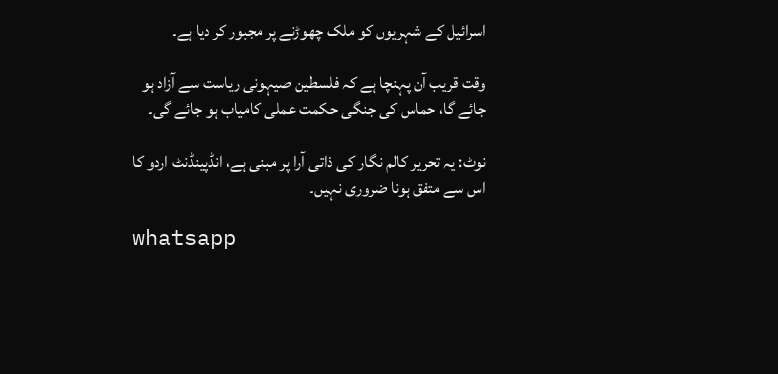اسرائیل کے شہریوں کو ملک چھوڑنے پر مجبور کر دیا ہے۔

وقت قریب آن پہنچا ہے کہ فلسطین صیہونی ریاست سے آزاد ہو جائے گا، حماس کی جنگی حکمت عملی کامیاب ہو جائے گی۔

نوٹ: یہ تحریر کالم نگار کی ذاتی آرا پر مبنی ہے، انڈپینڈنٹ اردو کا اس سے متفق ہونا ضروری نہیں۔

whatsapp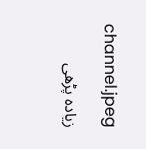channel.jpeg

زیادہ پڑھی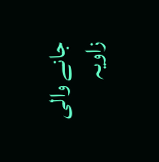جانے والی زاویہ